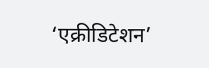‘एक्रीडिटेशन’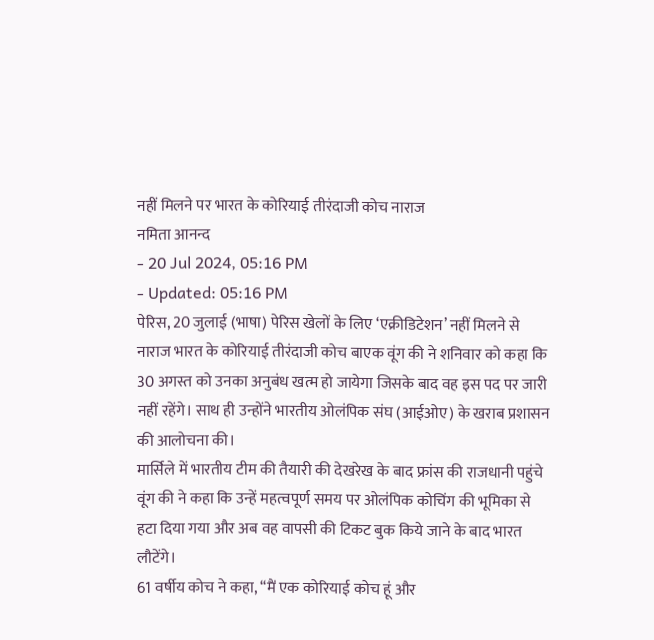नहीं मिलने पर भारत के कोरियाई तीरंदाजी कोच नाराज
नमिता आनन्द
- 20 Jul 2024, 05:16 PM
- Updated: 05:16 PM
पेरिस, 20 जुलाई (भाषा) पेरिस खेलों के लिए ‘एक्रीडिटेशन’ नहीं मिलने से नाराज भारत के कोरियाई तीरंदाजी कोच बाएक वूंग की ने शनिवार को कहा कि 30 अगस्त को उनका अनुबंध खत्म हो जायेगा जिसके बाद वह इस पद पर जारी नहीं रहेंगे। साथ ही उन्होंने भारतीय ओलंपिक संघ (आईओए) के खराब प्रशासन की आलोचना की।
मार्सिले में भारतीय टीम की तैयारी की देखरेख के बाद फ्रांस की राजधानी पहुंचे वूंग की ने कहा कि उन्हें महत्वपूर्ण समय पर ओलंपिक कोचिंग की भूमिका से हटा दिया गया और अब वह वापसी की टिकट बुक किये जाने के बाद भारत लौटेंगे।
61 वर्षीय कोच ने कहा, ‘‘मैं एक कोरियाई कोच हूं और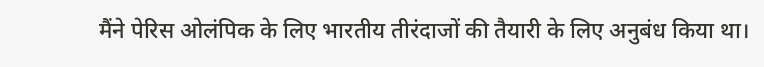मैंने पेरिस ओलंपिक के लिए भारतीय तीरंदाजों की तैयारी के लिए अनुबंध किया था।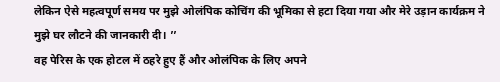लेकिन ऐसे महत्वपूर्ण समय पर मुझे ओलंपिक कोचिंग की भूमिका से हटा दिया गया और मेरे उड़ान कार्यक्रम ने मुझे घर लौटने की जानकारी दी। ’’
वह पेरिस के एक होटल में ठहरे हुए हैं और ओलंपिक के लिए अपने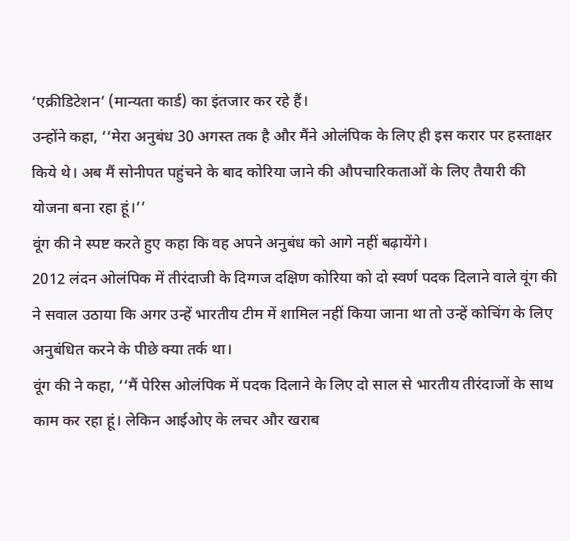‘एक्रीडिटेशन’ (मान्यता कार्ड) का इंतजार कर रहे हैं।
उन्होंने कहा, ‘‘मेरा अनुबंध 30 अगस्त तक है और मैंने ओलंपिक के लिए ही इस करार पर हस्ताक्षर किये थे। अब मैं सोनीपत पहुंचने के बाद कोरिया जाने की औपचारिकताओं के लिए तैयारी की योजना बना रहा हूं।’’
वूंग की ने स्पष्ट करते हुए कहा कि वह अपने अनुबंध को आगे नहीं बढ़ायेंगे।
2012 लंदन ओलंपिक में तीरंदाजी के दिग्गज दक्षिण कोरिया को दो स्वर्ण पदक दिलाने वाले वूंग की ने सवाल उठाया कि अगर उन्हें भारतीय टीम में शामिल नहीं किया जाना था तो उन्हें कोचिंग के लिए अनुबंधित करने के पीछे क्या तर्क था।
वूंग की ने कहा, ‘‘मैं पेरिस ओलंपिक में पदक दिलाने के लिए दो साल से भारतीय तीरंदाजों के साथ काम कर रहा हूं। लेकिन आईओए के लचर और खराब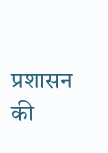प्रशासन की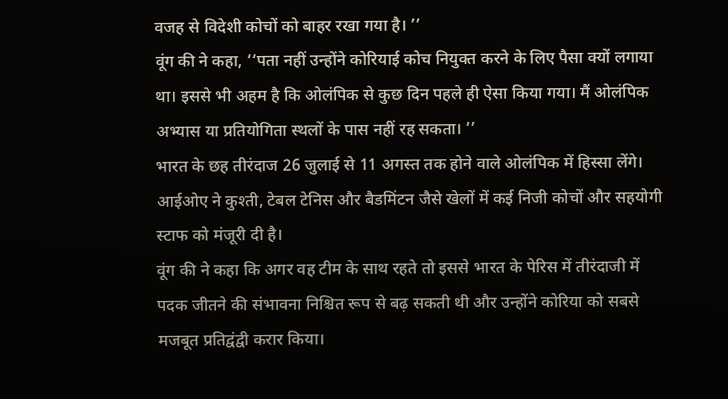वजह से विदेशी कोचों को बाहर रखा गया है। ’’
वूंग की ने कहा, ‘‘पता नहीं उन्होंने कोरियाई कोच नियुक्त करने के लिए पैसा क्यों लगाया था। इससे भी अहम है कि ओलंपिक से कुछ दिन पहले ही ऐसा किया गया। मैं ओलंपिक अभ्यास या प्रतियोगिता स्थलों के पास नहीं रह सकता। ’’
भारत के छह तीरंदाज 26 जुलाई से 11 अगस्त तक होने वाले ओलंपिक में हिस्सा लेंगे।
आईओए ने कुश्ती, टेबल टेनिस और बैडमिंटन जैसे खेलों में कई निजी कोचों और सहयोगी स्टाफ को मंजूरी दी है।
वूंग की ने कहा कि अगर वह टीम के साथ रहते तो इससे भारत के पेरिस में तीरंदाजी में पदक जीतने की संभावना निश्चित रूप से बढ़ सकती थी और उन्होंने कोरिया को सबसे मजबूत प्रतिद्वंद्वी करार किया।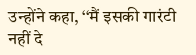उन्होंने कहा, ‘‘मैं इसकी गारंटी नहीं दे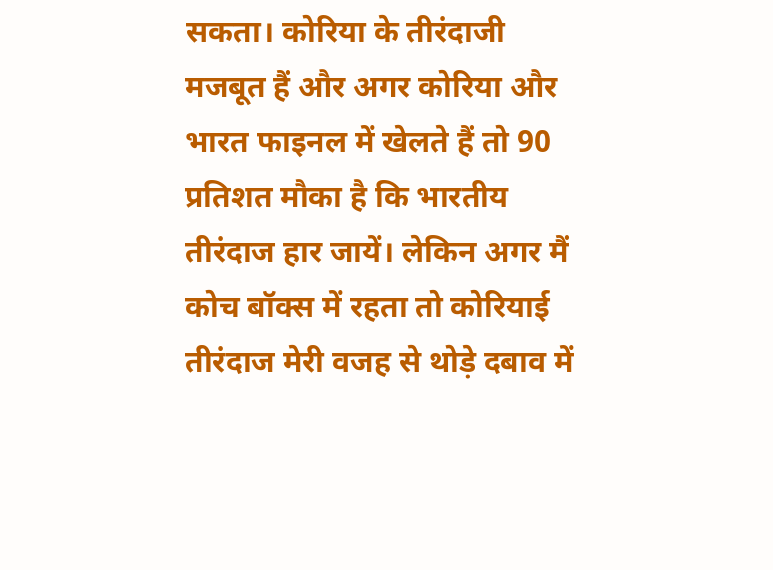सकता। कोरिया के तीरंदाजी मजबूत हैं और अगर कोरिया और भारत फाइनल में खेलते हैं तो 90 प्रतिशत मौका है कि भारतीय तीरंदाज हार जायें। लेकिन अगर मैं कोच बॉक्स में रहता तो कोरियाई तीरंदाज मेरी वजह से थोड़े दबाव में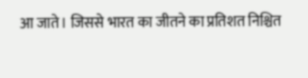आ जाते। जिससे भारत का जीतने का प्रतिशत निश्चित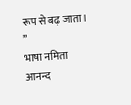रूप से बढ़ जाता। ’’
भाषा नमिता आनन्द